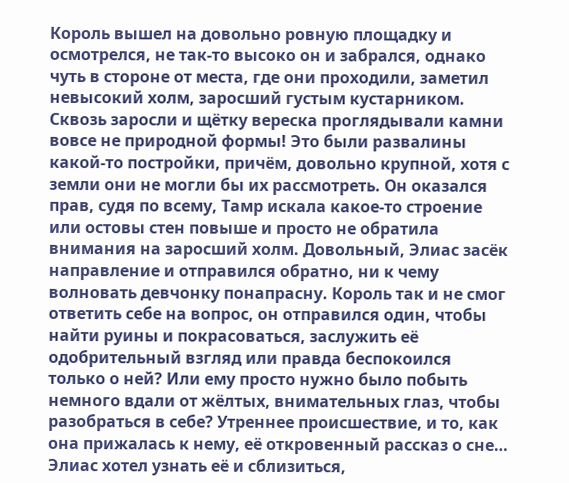Король вышел на довольно ровную площадку и осмотрелся, не так-то высоко он и забрался, однако чуть в стороне от места, где они проходили, заметил невысокий холм, заросший густым кустарником. Сквозь заросли и щётку вереска проглядывали камни вовсе не природной формы! Это были развалины какой-то постройки, причём, довольно крупной, хотя с земли они не могли бы их рассмотреть. Он оказался прав, судя по всему, Тамр искала какое-то строение или остовы стен повыше и просто не обратила внимания на заросший холм. Довольный, Элиас засёк направление и отправился обратно, ни к чему волновать девчонку понапрасну. Король так и не смог ответить себе на вопрос, он отправился один, чтобы найти руины и покрасоваться, заслужить её одобрительный взгляд или правда беспокоился только о ней? Или ему просто нужно было побыть немного вдали от жёлтых, внимательных глаз, чтобы разобраться в себе? Утреннее происшествие, и то, как она прижалась к нему, её откровенный рассказ о сне… Элиас хотел узнать её и сблизиться,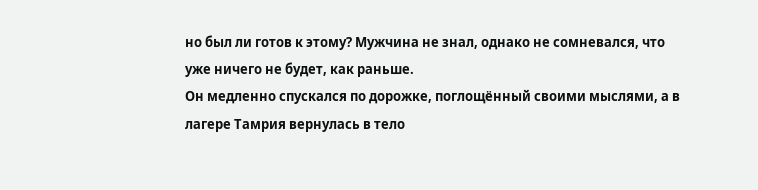но был ли готов к этому? Мужчина не знал, однако не сомневался, что уже ничего не будет, как раньше.
Он медленно спускался по дорожке, поглощённый своими мыслями, а в лагере Тамрия вернулась в тело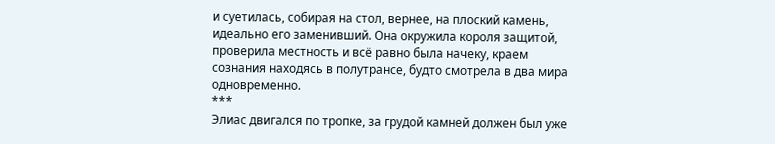и суетилась, собирая на стол, вернее, на плоский камень, идеально его заменивший. Она окружила короля защитой, проверила местность и всё равно была начеку, краем сознания находясь в полутрансе, будто смотрела в два мира одновременно.
***
Элиас двигался по тропке, за грудой камней должен был уже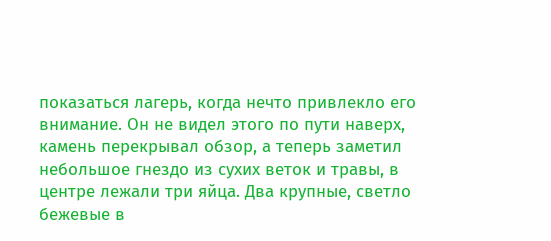показаться лагерь, когда нечто привлекло его внимание. Он не видел этого по пути наверх, камень перекрывал обзор, а теперь заметил небольшое гнездо из сухих веток и травы, в центре лежали три яйца. Два крупные, светло бежевые в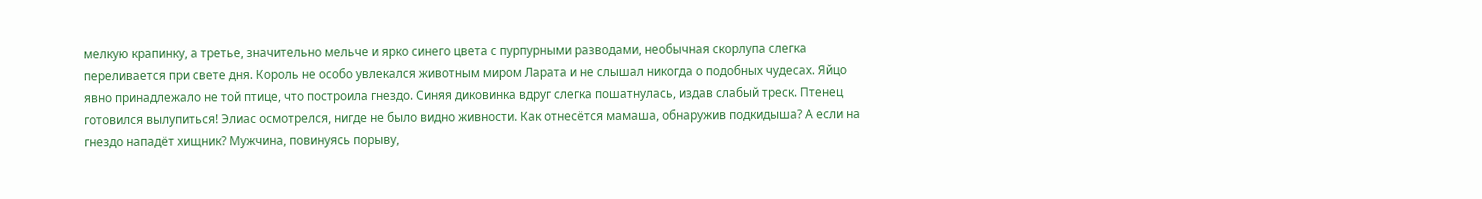мелкую крапинку, а третье, значительно мельче и ярко синего цвета с пурпурными разводами, необычная скорлупа слегка переливается при свете дня. Король не особо увлекался животным миром Ларата и не слышал никогда о подобных чудесах. Яйцо явно принадлежало не той птице, что построила гнездо. Синяя диковинка вдруг слегка пошатнулась, издав слабый треск. Птенец готовился вылупиться! Элиас осмотрелся, нигде не было видно живности. Как отнесётся мамаша, обнаружив подкидыша? А если на гнездо нападёт хищник? Мужчина, повинуясь порыву,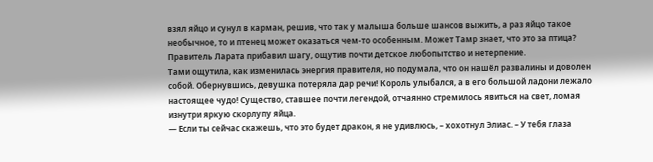взял яйцо и сунул в карман, решив, что так у малыша больше шансов выжить, а раз яйцо такое необычное, то и птенец может оказаться чем-то особенным. Может Тамр знает, что это за птица? Правитель Ларата прибавил шагу, ощутив почти детское любопытство и нетерпение.
Тами ощутила, как изменилась энергия правителя, но подумала, что он нашёл развалины и доволен собой. Обернувшись, девушка потеряла дар речи! Король улыбался, а в его большой ладони лежало настоящее чудо! Существо, ставшее почти легендой, отчаянно стремилось явиться на свет, ломая изнутри яркую скорлупу яйца.
— Если ты сейчас скажешь, что это будет дракон, я не удивлюсь, – хохотнул Элиас. – У тебя глаза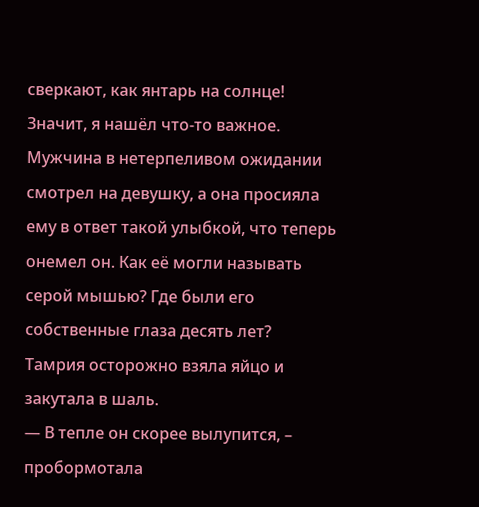сверкают, как янтарь на солнце! Значит, я нашёл что-то важное.
Мужчина в нетерпеливом ожидании смотрел на девушку, а она просияла ему в ответ такой улыбкой, что теперь онемел он. Как её могли называть серой мышью? Где были его собственные глаза десять лет?
Тамрия осторожно взяла яйцо и закутала в шаль.
— В тепле он скорее вылупится, – пробормотала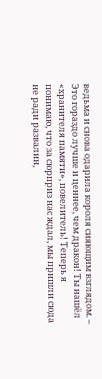ведьма и снова одарила короля сияющим взглядом. – Это гораздо лучше и ценнее, чем дракон! Ты нашёл «хранителя памяти», повелитель! Теперь я понимаю, что за сюрприз нас ждал, мы пришли сюда не ради развалин,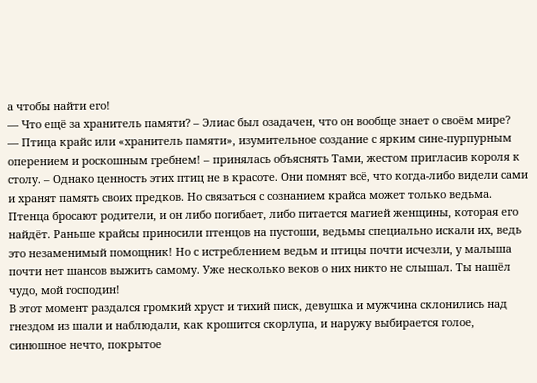а чтобы найти его!
— Что ещё за хранитель памяти? – Элиас был озадачен, что он вообще знает о своём мире?
— Птица крайс или «хранитель памяти», изумительное создание с ярким сине-пурпурным оперением и роскошным гребнем! – принялась объяснять Тами, жестом пригласив короля к столу. – Однако ценность этих птиц не в красоте. Они помнят всё, что когда-либо видели сами и хранят память своих предков. Но связаться с сознанием крайса может только ведьма. Птенца бросают родители, и он либо погибает, либо питается магией женщины, которая его найдёт. Раньше крайсы приносили птенцов на пустоши, ведьмы специально искали их, ведь это незаменимый помощник! Но с истреблением ведьм и птицы почти исчезли, у малыша почти нет шансов выжить самому. Уже несколько веков о них никто не слышал. Ты нашёл чудо, мой господин!
В этот момент раздался громкий хруст и тихий писк, девушка и мужчина склонились над гнездом из шали и наблюдали, как крошится скорлупа, и наружу выбирается голое, синюшное нечто, покрытое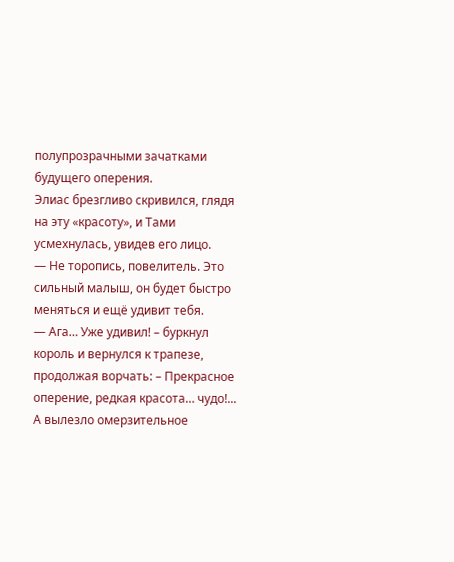полупрозрачными зачатками будущего оперения.
Элиас брезгливо скривился, глядя на эту «красоту», и Тами усмехнулась, увидев его лицо.
— Не торопись, повелитель. Это сильный малыш, он будет быстро меняться и ещё удивит тебя.
— Ага… Уже удивил! – буркнул король и вернулся к трапезе, продолжая ворчать: – Прекрасное оперение, редкая красота… чудо!... А вылезло омерзительное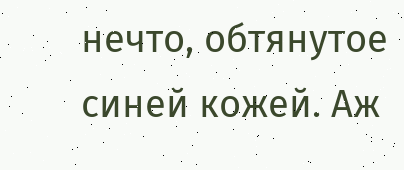нечто, обтянутое синей кожей. Аж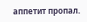аппетит пропал.